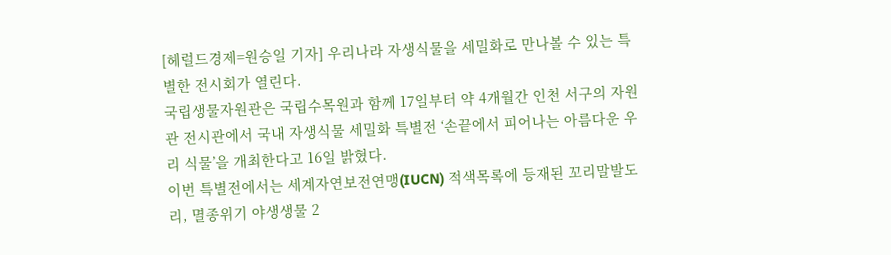[헤럴드경제=원승일 기자] 우리나라 자생식물을 세밀화로 만나볼 수 있는 특별한 전시회가 열린다.
국립생물자원관은 국립수목원과 함께 17일부터 약 4개월간 인천 서구의 자원관 전시관에서 국내 자생식물 세밀화 특별전 ‘손끝에서 피어나는 아름다운 우리 식물’을 개최한다고 16일 밝혔다.
이번 특별전에서는 세계자연보전연맹(IUCN) 적색목록에 등재된 꼬리말발도리, 멸종위기 야생생물 2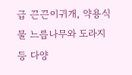급 끈끈이귀개, 약용식물 느릅나무와 도라지 등 다양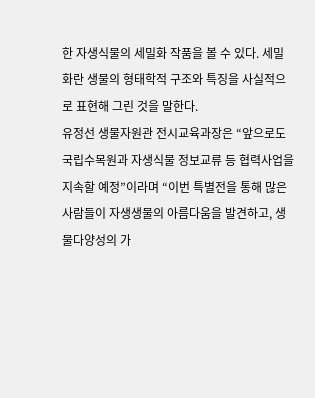한 자생식물의 세밀화 작품을 볼 수 있다. 세밀화란 생물의 형태학적 구조와 특징을 사실적으로 표현해 그린 것을 말한다.
유정선 생물자원관 전시교육과장은 “앞으로도 국립수목원과 자생식물 정보교류 등 협력사업을 지속할 예정”이라며 “이번 특별전을 통해 많은 사람들이 자생생물의 아름다움을 발견하고, 생물다양성의 가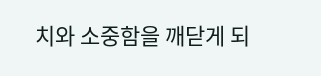치와 소중함을 깨닫게 되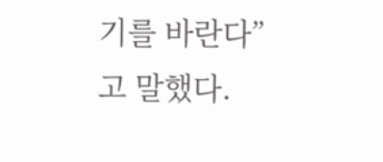기를 바란다”고 말했다.